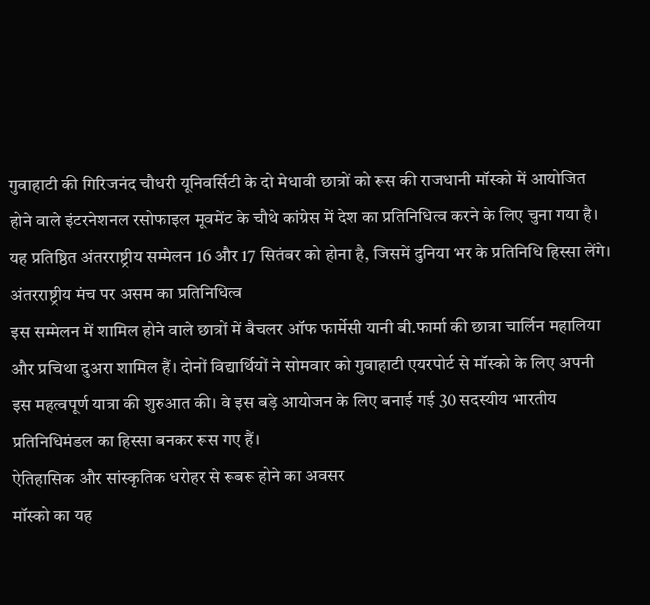गुवाहाटी की गिरिजनंद चौधरी यूनिवर्सिटी के दो मेधावी छात्रों को रूस की राजधानी मॉस्को में आयोजित होने वाले इंटरनेशनल रसोफाइल मूवमेंट के चौथे कांग्रेस में देश का प्रतिनिधित्व करने के लिए चुना गया है। यह प्रतिष्ठित अंतरराष्ट्रीय सम्मेलन 16 और 17 सितंबर को होना है, जिसमें दुनिया भर के प्रतिनिधि हिस्सा लेंगे।
अंतरराष्ट्रीय मंच पर असम का प्रतिनिधित्व
इस सम्मेलन में शामिल होने वाले छात्रों में बैचलर ऑफ फार्मेसी यानी बी.फार्मा की छात्रा चार्लिन महालिया और प्रचिथा दुअरा शामिल हैं। दोनों विद्यार्थियों ने सोमवार को गुवाहाटी एयरपोर्ट से मॉस्को के लिए अपनी इस महत्वपूर्ण यात्रा की शुरुआत की। वे इस बड़े आयोजन के लिए बनाई गई 30 सदस्यीय भारतीय प्रतिनिधिमंडल का हिस्सा बनकर रूस गए हैं।
ऐतिहासिक और सांस्कृतिक धरोहर से रूबरू होने का अवसर
मॉस्को का यह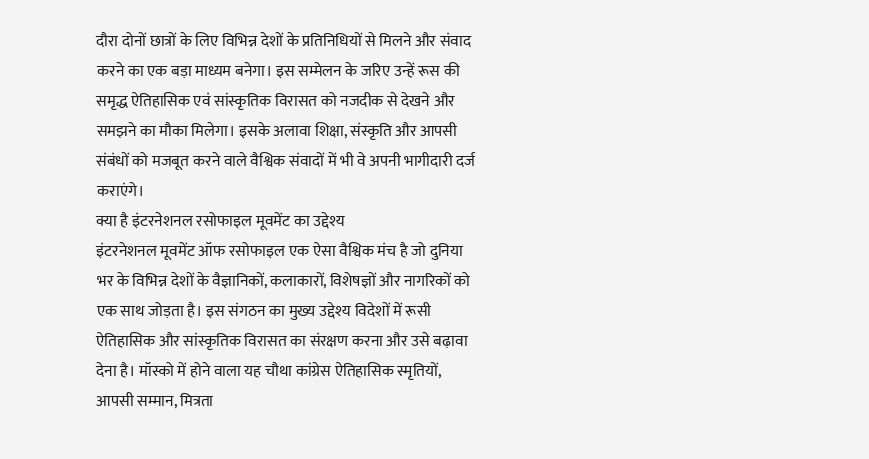दौरा दोनों छात्रों के लिए विभिन्न देशों के प्रतिनिधियों से मिलने और संवाद करने का एक बड़ा माध्यम बनेगा। इस सम्मेलन के जरिए उन्हें रूस की समृद्ध ऐतिहासिक एवं सांस्कृतिक विरासत को नजदीक से देखने और समझने का मौका मिलेगा। इसके अलावा शिक्षा, संस्कृति और आपसी संबंधों को मजबूत करने वाले वैश्विक संवादों में भी वे अपनी भागीदारी दर्ज कराएंगे।
क्या है इंटरनेशनल रसोफाइल मूवमेंट का उद्देश्य
इंटरनेशनल मूवमेंट ऑफ रसोफाइल एक ऐसा वैश्विक मंच है जो दुनिया भर के विभिन्न देशों के वैज्ञानिकों, कलाकारों, विशेषज्ञों और नागरिकों को एक साथ जोड़ता है। इस संगठन का मुख्य उद्देश्य विदेशों में रूसी ऐतिहासिक और सांस्कृतिक विरासत का संरक्षण करना और उसे बढ़ावा देना है। मॉस्को में होने वाला यह चौथा कांग्रेस ऐतिहासिक स्मृतियों, आपसी सम्मान, मित्रता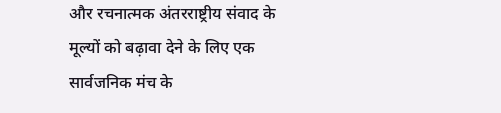और रचनात्मक अंतरराष्ट्रीय संवाद के मूल्यों को बढ़ावा देने के लिए एक सार्वजनिक मंच के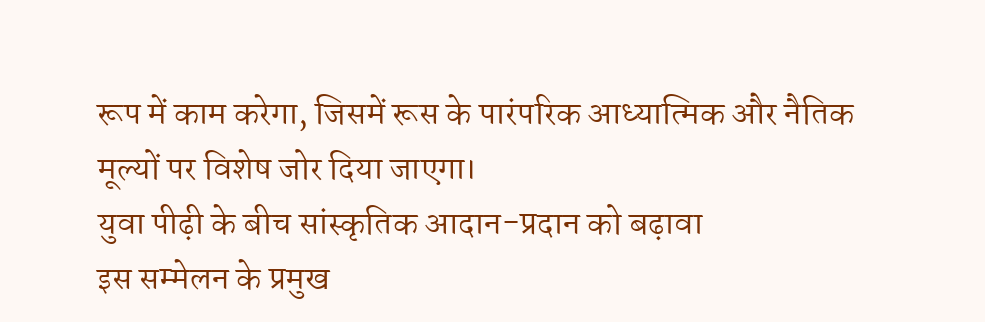रूप में काम करेगा, जिसमें रूस के पारंपरिक आध्यात्मिक और नैतिक मूल्यों पर विशेष जोर दिया जाएगा।
युवा पीढ़ी के बीच सांस्कृतिक आदान-प्रदान को बढ़ावा
इस सम्मेलन के प्रमुख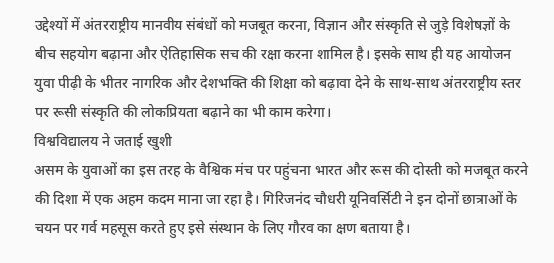उद्देश्यों में अंतरराष्ट्रीय मानवीय संबंधों को मजबूत करना, विज्ञान और संस्कृति से जुड़े विशेषज्ञों के बीच सहयोग बढ़ाना और ऐतिहासिक सच की रक्षा करना शामिल है। इसके साथ ही यह आयोजन युवा पीढ़ी के भीतर नागरिक और देशभक्ति की शिक्षा को बढ़ावा देने के साथ-साथ अंतरराष्ट्रीय स्तर पर रूसी संस्कृति की लोकप्रियता बढ़ाने का भी काम करेगा।
विश्वविद्यालय ने जताई खुशी
असम के युवाओं का इस तरह के वैश्विक मंच पर पहुंचना भारत और रूस की दोस्ती को मजबूत करने की दिशा में एक अहम कदम माना जा रहा है। गिरिजनंद चौधरी यूनिवर्सिटी ने इन दोनों छात्राओं के चयन पर गर्व महसूस करते हुए इसे संस्थान के लिए गौरव का क्षण बताया है।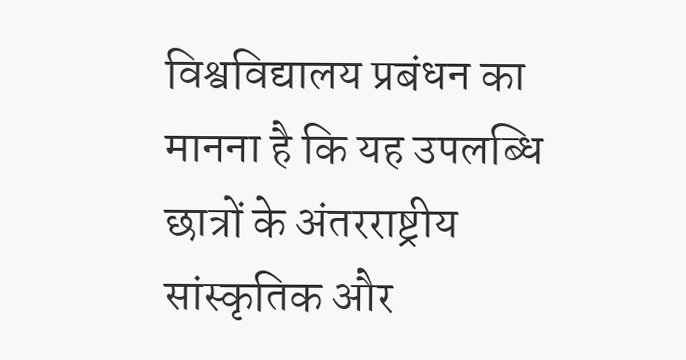विश्वविद्यालय प्रबंधन का मानना है कि यह उपलब्धि छात्रों के अंतरराष्ट्रीय सांस्कृतिक और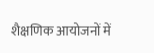शैक्षणिक आयोजनों में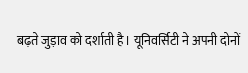बढ़ते जुड़ाव को दर्शाती है। यूनिवर्सिटी ने अपनी दोनों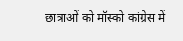छात्राओं को मॉस्को कांग्रेस में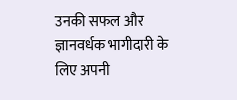उनकी सफल और ज्ञानवर्धक भागीदारी के लिए अपनी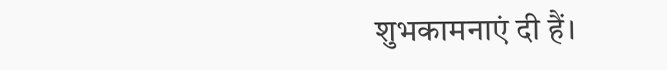शुभकामनाएं दी हैं।